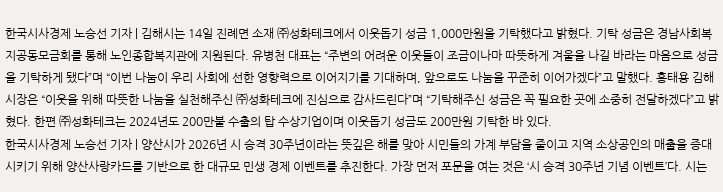한국시사경제 노승선 기자 | 김해시는 14일 진례면 소재 ㈜성화테크에서 이웃돕기 성금 1,000만원을 기탁했다고 밝혔다. 기탁 성금은 경남사회복지공동모금회를 통해 노인종합복지관에 지원된다. 유병천 대표는 “주변의 어려운 이웃들이 조금이나마 따뜻하게 겨울을 나길 바라는 마음으로 성금을 기탁하게 됐다”며 “이번 나눔이 우리 사회에 선한 영향력으로 이어지기를 기대하며, 앞으로도 나눔을 꾸준히 이어가겠다”고 말했다. 홍태용 김해시장은 “이웃을 위해 따뜻한 나눔을 실천해주신 ㈜성화테크에 진심으로 감사드린다”며 “기탁해주신 성금은 꼭 필요한 곳에 소중히 전달하겠다”고 밝혔다. 한편 ㈜성화테크는 2024년도 200만불 수출의 탑 수상기업이며 이웃돕기 성금도 200만원 기탁한 바 있다.
한국시사경제 노승선 기자 | 양산시가 2026년 시 승격 30주년이라는 뜻깊은 해를 맞아 시민들의 가계 부담을 줄이고 지역 소상공인의 매출을 증대시키기 위해 양산사랑카드를 기반으로 한 대규모 민생 경제 이벤트를 추진한다. 가장 먼저 포문을 여는 것은 ‘시 승격 30주년 기념 이벤트’다. 시는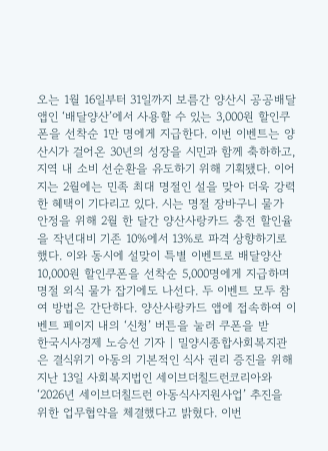오는 1월 16일부터 31일까지 보름간 양산시 공공배달앱인 ‘배달양산’에서 사용할 수 있는 3,000원 할인쿠폰을 선착순 1만 명에게 지급한다. 이번 이벤트는 양산시가 걸어온 30년의 성장을 시민과 함께 축하하고, 지역 내 소비 선순환을 유도하기 위해 기획됐다. 이어지는 2월에는 민족 최대 명절인 설을 맞아 더욱 강력한 혜택이 기다리고 있다. 시는 명절 장바구니 물가 안정을 위해 2월 한 달간 양산사랑카드 충전 할인율을 작년대비 기존 10%에서 13%로 파격 상향하기로 했다. 이와 동시에 설맞이 특별 이벤트로 배달양산 10,000원 할인쿠폰을 선착순 5,000명에게 지급하며 명절 외식 물가 잡기에도 나선다. 두 이벤트 모두 참여 방법은 간단하다. 양산사랑카드 앱에 접속하여 이벤트 페이지 내의 ‘신청’ 버튼을 눌러 쿠폰을 받
한국시사경제 노승선 기자 | 밀양시종합사회복지관은 결식위기 아동의 기본적인 식사 권리 증진을 위해 지난 13일 사회복지법인 세이브더칠드런코리아와 ‘2026년 세이브더칠드런 아동식사지원사업’ 추진을 위한 업무협약을 체결했다고 밝혔다. 이번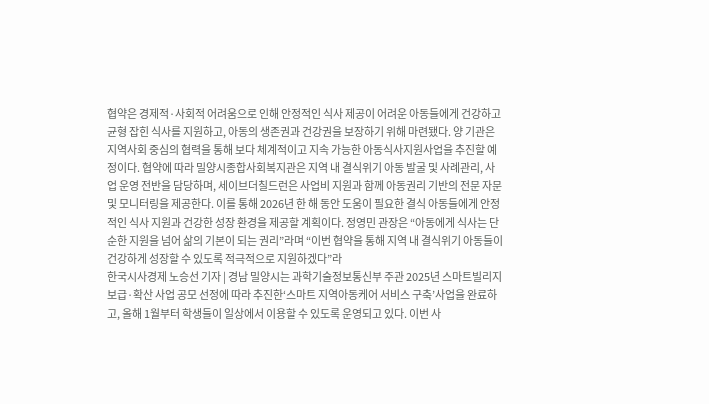협약은 경제적·사회적 어려움으로 인해 안정적인 식사 제공이 어려운 아동들에게 건강하고 균형 잡힌 식사를 지원하고, 아동의 생존권과 건강권을 보장하기 위해 마련됐다. 양 기관은 지역사회 중심의 협력을 통해 보다 체계적이고 지속 가능한 아동식사지원사업을 추진할 예정이다. 협약에 따라 밀양시종합사회복지관은 지역 내 결식위기 아동 발굴 및 사례관리, 사업 운영 전반을 담당하며, 세이브더칠드런은 사업비 지원과 함께 아동권리 기반의 전문 자문 및 모니터링을 제공한다. 이를 통해 2026년 한 해 동안 도움이 필요한 결식 아동들에게 안정적인 식사 지원과 건강한 성장 환경을 제공할 계획이다. 정영민 관장은 “아동에게 식사는 단순한 지원을 넘어 삶의 기본이 되는 권리”라며 “이번 협약을 통해 지역 내 결식위기 아동들이 건강하게 성장할 수 있도록 적극적으로 지원하겠다”라
한국시사경제 노승선 기자 | 경남 밀양시는 과학기술정보통신부 주관 2025년 스마트빌리지 보급·확산 사업 공모 선정에 따라 추진한‘스마트 지역아동케어 서비스 구축’사업을 완료하고, 올해 1월부터 학생들이 일상에서 이용할 수 있도록 운영되고 있다. 이번 사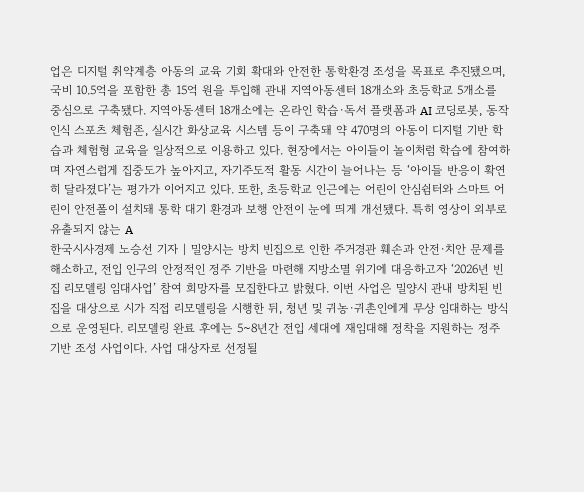업은 디지털 취약계층 아동의 교육 기회 확대와 안전한 통학환경 조성을 목표로 추진됐으며, 국비 10.5억을 포함한 총 15억 원을 투입해 관내 지역아동센터 18개소와 초등학교 5개소를 중심으로 구축됐다. 지역아동센터 18개소에는 온라인 학습·독서 플랫폼과 AI 코딩로봇, 동작인식 스포츠 체험존, 실시간 화상교육 시스템 등이 구축돼 약 470명의 아동이 디지털 기반 학습과 체험형 교육을 일상적으로 이용하고 있다. 현장에서는 아이들이 놀이처럼 학습에 참여하며 자연스럽게 집중도가 높아지고, 자기주도적 활동 시간이 늘어나는 등 ‘아이들 반응이 확연히 달라졌다’는 평가가 이어지고 있다. 또한, 초등학교 인근에는 어린이 안심쉼터와 스마트 어린이 안전폴이 설치돼 통학 대기 환경과 보행 안전이 눈에 띄게 개선됐다. 특히 영상이 외부로 유출되지 않는 A
한국시사경제 노승선 기자 | 밀양시는 방치 빈집으로 인한 주거경관 훼손과 안전·치안 문제를 해소하고, 전입 인구의 안정적인 정주 기반을 마련해 지방소멸 위기에 대응하고자 ‘2026년 빈집 리모델링 임대사업’ 참여 희망자를 모집한다고 밝혔다. 이번 사업은 밀양시 관내 방치된 빈집을 대상으로 시가 직접 리모델링을 시행한 뒤, 청년 및 귀농·귀촌인에게 무상 임대하는 방식으로 운영된다. 리모델링 완료 후에는 5~8년간 전입 세대에 재임대해 정착을 지원하는 정주 기반 조성 사업이다. 사업 대상자로 선정될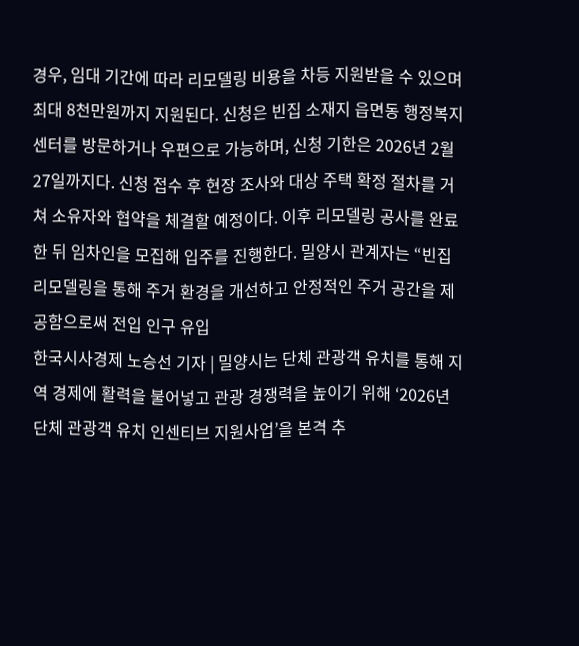경우, 임대 기간에 따라 리모델링 비용을 차등 지원받을 수 있으며 최대 8천만원까지 지원된다. 신청은 빈집 소재지 읍면동 행정복지센터를 방문하거나 우편으로 가능하며, 신청 기한은 2026년 2월 27일까지다. 신청 접수 후 현장 조사와 대상 주택 확정 절차를 거쳐 소유자와 협약을 체결할 예정이다. 이후 리모델링 공사를 완료한 뒤 임차인을 모집해 입주를 진행한다. 밀양시 관계자는 “빈집 리모델링을 통해 주거 환경을 개선하고 안정적인 주거 공간을 제공함으로써 전입 인구 유입
한국시사경제 노승선 기자 | 밀양시는 단체 관광객 유치를 통해 지역 경제에 활력을 불어넣고 관광 경쟁력을 높이기 위해 ‘2026년 단체 관광객 유치 인센티브 지원사업’을 본격 추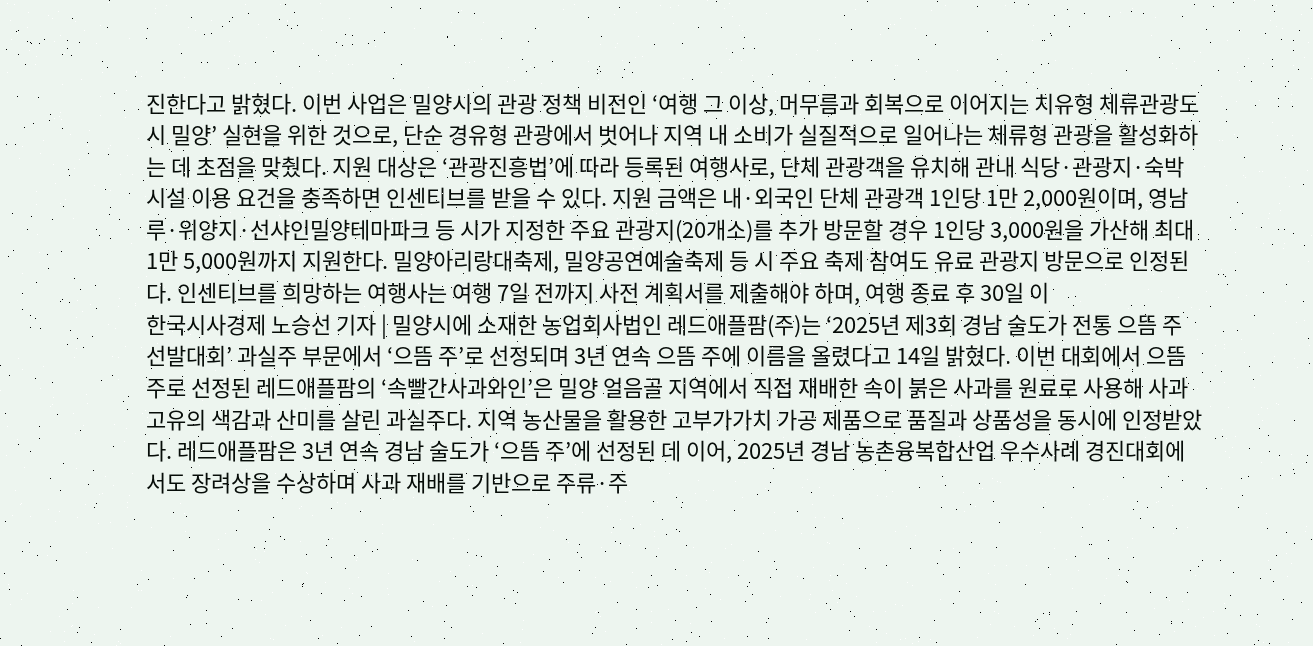진한다고 밝혔다. 이번 사업은 밀양시의 관광 정책 비전인 ‘여행 그 이상, 머무름과 회복으로 이어지는 치유형 체류관광도시 밀양’ 실현을 위한 것으로, 단순 경유형 관광에서 벗어나 지역 내 소비가 실질적으로 일어나는 체류형 관광을 활성화하는 데 초점을 맞췄다. 지원 대상은 ‘관광진흥법’에 따라 등록된 여행사로, 단체 관광객을 유치해 관내 식당·관광지·숙박시설 이용 요건을 충족하면 인센티브를 받을 수 있다. 지원 금액은 내·외국인 단체 관광객 1인당 1만 2,000원이며, 영남루·위양지·선샤인밀양테마파크 등 시가 지정한 주요 관광지(20개소)를 추가 방문할 경우 1인당 3,000원을 가산해 최대 1만 5,000원까지 지원한다. 밀양아리랑대축제, 밀양공연예술축제 등 시 주요 축제 참여도 유료 관광지 방문으로 인정된다. 인센티브를 희망하는 여행사는 여행 7일 전까지 사전 계획서를 제출해야 하며, 여행 종료 후 30일 이
한국시사경제 노승선 기자 | 밀양시에 소재한 농업회사법인 레드애플팜(주)는 ‘2025년 제3회 경남 술도가 전통 으뜸 주 선발대회’ 과실주 부문에서 ‘으뜸 주’로 선정되며 3년 연속 으뜸 주에 이름을 올렸다고 14일 밝혔다. 이번 대회에서 으뜸 주로 선정된 레드애플팜의 ‘속빨간사과와인’은 밀양 얼음골 지역에서 직접 재배한 속이 붉은 사과를 원료로 사용해 사과 고유의 색감과 산미를 살린 과실주다. 지역 농산물을 활용한 고부가가치 가공 제품으로 품질과 상품성을 동시에 인정받았다. 레드애플팜은 3년 연속 경남 술도가 ‘으뜸 주’에 선정된 데 이어, 2025년 경남 농촌융복합산업 우수사례 경진대회에서도 장려상을 수상하며 사과 재배를 기반으로 주류·주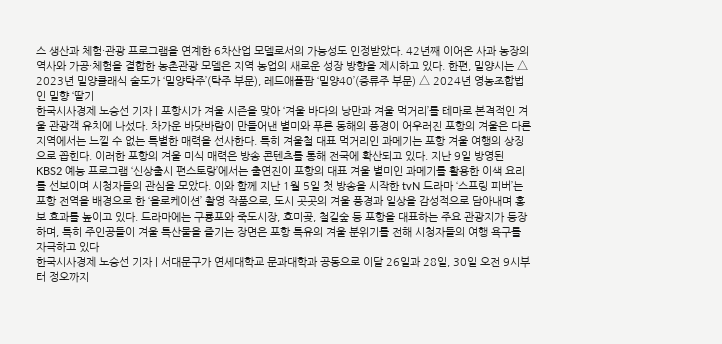스 생산과 체험·관광 프로그램을 연계한 6차산업 모델로서의 가능성도 인정받았다. 42년째 이어온 사과 농장의 역사와 가공·체험을 결합한 농촌관광 모델은 지역 농업의 새로운 성장 방향을 제시하고 있다. 한편, 밀양시는 △ 2023년 밀양클래식 술도가 ‘밀양탁주’(탁주 부문), 레드애플팜 ‘밀양40’(증류주 부문) △ 2024년 영농조합법인 밀향 ‘딸기
한국시사경제 노승선 기자 | 포항시가 겨울 시즌을 맞아 ‘겨울 바다의 낭만과 겨울 먹거리’를 테마로 본격적인 겨울 관광객 유치에 나섰다. 차가운 바닷바람이 만들어낸 별미와 푸른 동해의 풍경이 어우러진 포항의 겨울은 다른 지역에서는 느낄 수 없는 특별한 매력을 선사한다. 특히 겨울철 대표 먹거리인 과메기는 포항 겨울 여행의 상징으로 꼽힌다. 이러한 포항의 겨울 미식 매력은 방송 콘텐츠를 통해 전국에 확산되고 있다. 지난 9일 방영된 KBS2 예능 프로그램 ‘신상출시 편스토랑’에서는 출연진이 포항의 대표 겨울 별미인 과메기를 활용한 이색 요리를 선보이며 시청자들의 관심을 모았다. 이와 함께 지난 1월 5일 첫 방송을 시작한 tvN 드라마 ‘스프링 피버’는 포항 전역을 배경으로 한 ‘올로케이션’ 촬영 작품으로, 도시 곳곳의 겨울 풍경과 일상을 감성적으로 담아내며 홍보 효과를 높이고 있다. 드라마에는 구룡포와 죽도시장, 호미곶, 철길숲 등 포항을 대표하는 주요 관광지가 등장하며, 특히 주인공들이 겨울 특산물을 즐기는 장면은 포항 특유의 겨울 분위기를 전해 시청자들의 여행 욕구를 자극하고 있다
한국시사경제 노승선 기자 | 서대문구가 연세대학교 문과대학과 공동으로 이달 26일과 28일, 30일 오전 9시부터 정오까지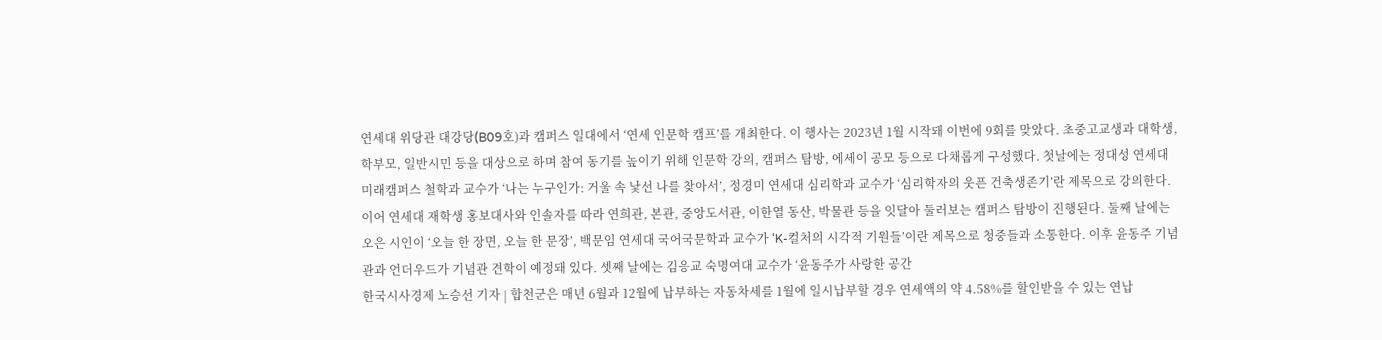연세대 위당관 대강당(B09호)과 캠퍼스 일대에서 ‘연세 인문학 캠프’를 개최한다. 이 행사는 2023년 1월 시작돼 이번에 9회를 맞았다. 초중고교생과 대학생, 학부모, 일반시민 등을 대상으로 하며 참여 동기를 높이기 위해 인문학 강의, 캠퍼스 탐방, 에세이 공모 등으로 다채롭게 구성했다. 첫날에는 정대성 연세대 미래캠퍼스 철학과 교수가 ‘나는 누구인가: 거울 속 낯선 나를 찾아서’, 정경미 연세대 심리학과 교수가 ‘심리학자의 웃픈 건축생존기’란 제목으로 강의한다. 이어 연세대 재학생 홍보대사와 인솔자를 따라 연희관, 본관, 중앙도서관, 이한열 동산, 박물관 등을 잇달아 둘러보는 캠퍼스 탐방이 진행된다. 둘째 날에는 오은 시인이 ‘오늘 한 장면, 오늘 한 문장’, 백문임 연세대 국어국문학과 교수가 ‘K-컬처의 시각적 기원들’이란 제목으로 청중들과 소통한다. 이후 윤동주 기념관과 언더우드가 기념관 견학이 예정돼 있다. 셋째 날에는 김응교 숙명여대 교수가 ‘윤동주가 사랑한 공간
한국시사경제 노승선 기자 | 합천군은 매년 6월과 12월에 납부하는 자동차세를 1월에 일시납부할 경우 연세액의 약 4.58%를 할인받을 수 있는 연납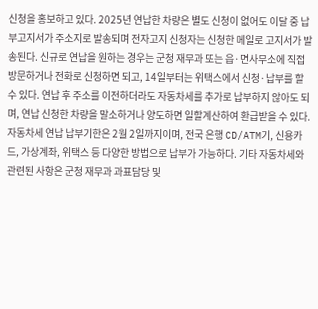신청을 홍보하고 있다. 2025년 연납한 차량은 별도 신청이 없어도 이달 중 납부고지서가 주소지로 발송되며 전자고지 신청자는 신청한 메일로 고지서가 발송된다. 신규로 연납을 원하는 경우는 군청 재무과 또는 읍·면사무소에 직접 방문하거나 전화로 신청하면 되고, 14일부터는 위택스에서 신청·납부를 할 수 있다. 연납 후 주소를 이전하더라도 자동차세를 추가로 납부하지 않아도 되며, 연납 신청한 차량을 말소하거나 양도하면 일할계산하여 환급받을 수 있다. 자동차세 연납 납부기한은 2월 2일까지이며, 전국 은행 CD/ATM기, 신용카드, 가상계좌, 위택스 등 다양한 방법으로 납부가 가능하다. 기타 자동차세와 관련된 사항은 군청 재무과 과표담당 및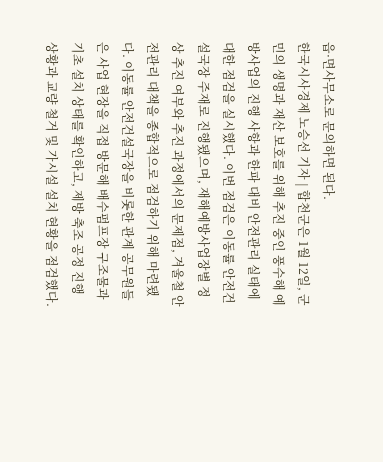읍·면사무소로 문의하면 된다.
한국시사경제 노승선 기자 | 합천군은 1월 12일, 군민의 생명과 재산 보호를 위해 추진 중인 풍수해 예방사업의 진행 사항과 한파 대비 안전관리 실태에 대한 점검을 실시했다. 이번 점검은 이동률 안전건설국장 주재로 진행됐으며, 재해예방사업장별 정상 추진 여부와 추진 과정에서의 문제점, 겨울철 안전관리 대책을 종합적으로 점검하기 위해 마련됐다. 이동률 안전건설국장을 비롯한 관계 공무원들은 사업 현장을 직접 방문해 배수펌프장 구조물과 기초 설치 상태를 확인하고, 제방 축조 공정 진행 상황과 교량 철거 및 가시설 설치 현황을 점검했다.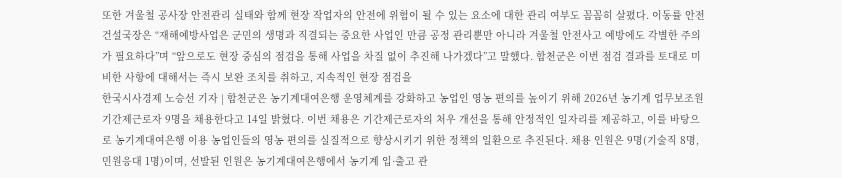또한 겨울철 공사장 안전관리 실태와 함께 현장 작업자의 안전에 위험이 될 수 있는 요소에 대한 관리 여부도 꼼꼼히 살폈다. 이동률 안전건설국장은 “재해예방사업은 군민의 생명과 직결되는 중요한 사업인 만큼 공정 관리뿐만 아니라 겨울철 안전사고 예방에도 각별한 주의가 필요하다”며 “앞으로도 현장 중심의 점검을 통해 사업을 차질 없이 추진해 나가겠다”고 말했다. 합천군은 이번 점검 결과를 토대로 미비한 사항에 대해서는 즉시 보완 조치를 취하고, 지속적인 현장 점검을
한국시사경제 노승선 기자 | 합천군은 농기계대여은행 운영체계를 강화하고 농업인 영농 편의를 높이기 위해 2026년 농기계 업무보조원 기간제근로자 9명을 채용한다고 14일 밝혔다. 이번 채용은 기간제근로자의 처우 개선을 통해 안정적인 일자리를 제공하고, 이를 바탕으로 농기계대여은행 이용 농업인들의 영농 편의를 실질적으로 향상시키기 위한 정책의 일환으로 추진된다. 채용 인원은 9명(기술직 8명, 민원응대 1명)이며, 선발된 인원은 농기계대여은행에서 농기계 입·출고 관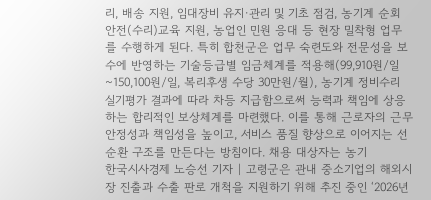리, 배송 지원, 임대장비 유지·관리 및 기초 점검, 농기계 순회 안전(수리)교육 지원, 농업인 민원 응대 등 현장 밀착형 업무를 수행하게 된다. 특히 합천군은 업무 숙련도와 전문성을 보수에 반영하는 기술등급별 임금체계를 적용해(99,910원/일~150,100원/일, 복리후생 수당 30만원/월), 농기계 정비수리 실기평가 결과에 따라 차등 지급함으로써 능력과 책임에 상응하는 합리적인 보상체계를 마련했다. 이를 통해 근로자의 근무 안정성과 책임성을 높이고, 서비스 품질 향상으로 이어지는 선순환 구조를 만든다는 방침이다. 채용 대상자는 농기
한국시사경제 노승선 기자 | 고령군은 관내 중소기업의 해외시장 진출과 수출 판로 개척을 지원하기 위해 추진 중인 ‘2026년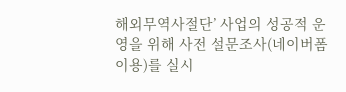해외무역사절단’ 사업의 성공적 운영을 위해 사전 설문조사(네이버폼 이용)를 실시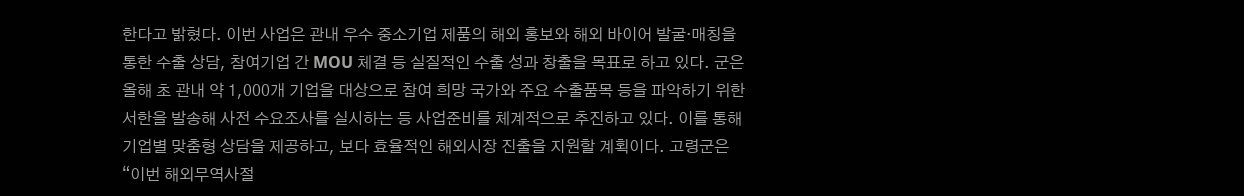한다고 밝혔다. 이번 사업은 관내 우수 중소기업 제품의 해외 홍보와 해외 바이어 발굴·매칭을 통한 수출 상담, 참여기업 간 MOU 체결 등 실질적인 수출 성과 창출을 목표로 하고 있다. 군은 올해 초 관내 약 1,000개 기업을 대상으로 참여 희망 국가와 주요 수출품목 등을 파악하기 위한 서한을 발송해 사전 수요조사를 실시하는 등 사업준비를 체계적으로 추진하고 있다. 이를 통해 기업별 맞춤형 상담을 제공하고, 보다 효율적인 해외시장 진출을 지원할 계획이다. 고령군은 “이번 해외무역사절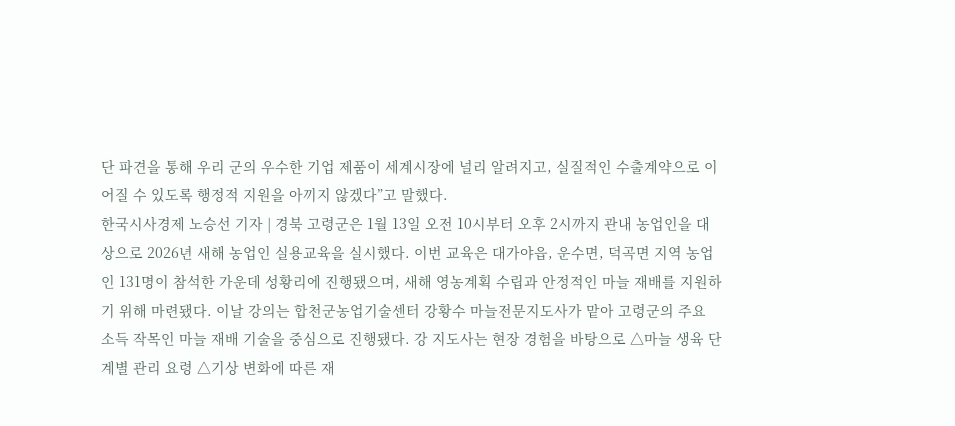단 파견을 통해 우리 군의 우수한 기업 제품이 세계시장에 널리 알려지고, 실질적인 수출계약으로 이어질 수 있도록 행정적 지원을 아끼지 않겠다”고 말했다.
한국시사경제 노승선 기자 | 경북 고령군은 1월 13일 오전 10시부터 오후 2시까지 관내 농업인을 대상으로 2026년 새해 농업인 실용교육을 실시했다. 이번 교육은 대가야읍, 운수면, 덕곡면 지역 농업인 131명이 참석한 가운데 성황리에 진행됐으며, 새해 영농계획 수립과 안정적인 마늘 재배를 지원하기 위해 마련됐다. 이날 강의는 합천군농업기술센터 강황수 마늘전문지도사가 맡아 고령군의 주요 소득 작목인 마늘 재배 기술을 중심으로 진행됐다. 강 지도사는 현장 경험을 바탕으로 △마늘 생육 단계별 관리 요령 △기상 변화에 따른 재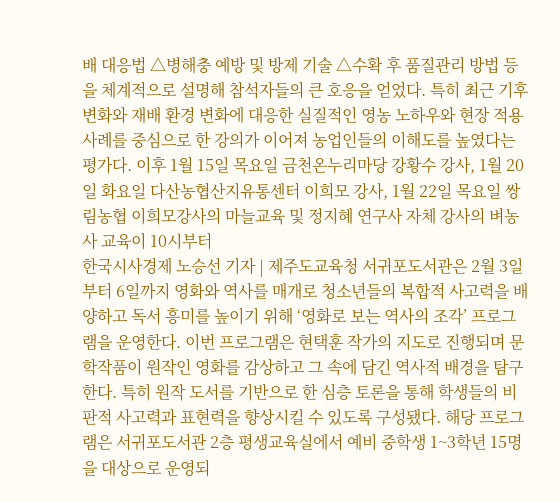배 대응법 △병해충 예방 및 방제 기술 △수확 후 품질관리 방법 등을 체계적으로 설명해 참석자들의 큰 호응을 얻었다. 특히 최근 기후 변화와 재배 환경 변화에 대응한 실질적인 영농 노하우와 현장 적용 사례를 중심으로 한 강의가 이어져 농업인들의 이해도를 높였다는 평가다. 이후 1월 15일 목요일 금천온누리마당 강황수 강사, 1월 20일 화요일 다산농협산지유통센터 이희모 강사, 1월 22일 목요일 쌍림농협 이희모강사의 마늘교육 및 정지혜 연구사 자체 강사의 벼농사 교육이 10시부터
한국시사경제 노승선 기자 | 제주도교육청 서귀포도서관은 2월 3일부터 6일까지 영화와 역사를 매개로 청소년들의 복합적 사고력을 배양하고 독서 흥미를 높이기 위해 ‘영화로 보는 역사의 조각’ 프로그램을 운영한다. 이번 프로그램은 현택훈 작가의 지도로 진행되며 문학작품이 원작인 영화를 감상하고 그 속에 담긴 역사적 배경을 탐구한다. 특히 원작 도서를 기반으로 한 심층 토론을 통해 학생들의 비판적 사고력과 표현력을 향상시킬 수 있도록 구성됐다. 해당 프로그램은 서귀포도서관 2층 평생교육실에서 예비 중학생 1~3학년 15명을 대상으로 운영되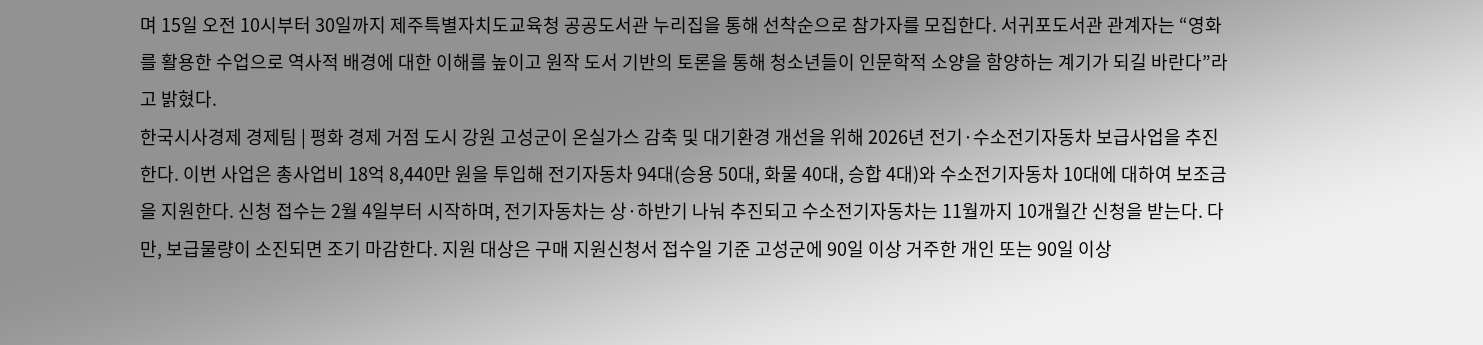며 15일 오전 10시부터 30일까지 제주특별자치도교육청 공공도서관 누리집을 통해 선착순으로 참가자를 모집한다. 서귀포도서관 관계자는 “영화를 활용한 수업으로 역사적 배경에 대한 이해를 높이고 원작 도서 기반의 토론을 통해 청소년들이 인문학적 소양을 함양하는 계기가 되길 바란다”라고 밝혔다.
한국시사경제 경제팀 | 평화 경제 거점 도시 강원 고성군이 온실가스 감축 및 대기환경 개선을 위해 2026년 전기·수소전기자동차 보급사업을 추진한다. 이번 사업은 총사업비 18억 8,440만 원을 투입해 전기자동차 94대(승용 50대, 화물 40대, 승합 4대)와 수소전기자동차 10대에 대하여 보조금을 지원한다. 신청 접수는 2월 4일부터 시작하며, 전기자동차는 상·하반기 나눠 추진되고 수소전기자동차는 11월까지 10개월간 신청을 받는다. 다만, 보급물량이 소진되면 조기 마감한다. 지원 대상은 구매 지원신청서 접수일 기준 고성군에 90일 이상 거주한 개인 또는 90일 이상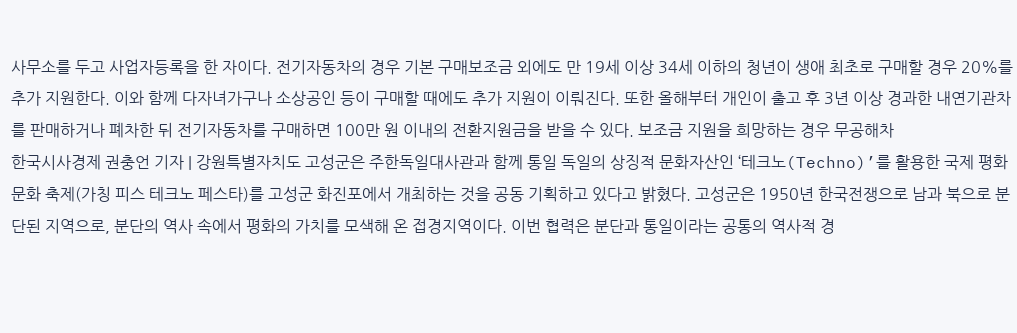사무소를 두고 사업자등록을 한 자이다. 전기자동차의 경우 기본 구매보조금 외에도 만 19세 이상 34세 이하의 청년이 생애 최초로 구매할 경우 20%를 추가 지원한다. 이와 함께 다자녀가구나 소상공인 등이 구매할 때에도 추가 지원이 이뤄진다. 또한 올해부터 개인이 출고 후 3년 이상 경과한 내연기관차를 판매하거나 폐차한 뒤 전기자동차를 구매하면 100만 원 이내의 전환지원금을 받을 수 있다. 보조금 지원을 희망하는 경우 무공해차
한국시사경제 권충언 기자 | 강원특별자치도 고성군은 주한독일대사관과 함께 통일 독일의 상징적 문화자산인 ‘테크노(Techno)’를 활용한 국제 평화문화 축제(가칭 피스 테크노 페스타)를 고성군 화진포에서 개최하는 것을 공동 기획하고 있다고 밝혔다. 고성군은 1950년 한국전쟁으로 남과 북으로 분단된 지역으로, 분단의 역사 속에서 평화의 가치를 모색해 온 접경지역이다. 이번 협력은 분단과 통일이라는 공통의 역사적 경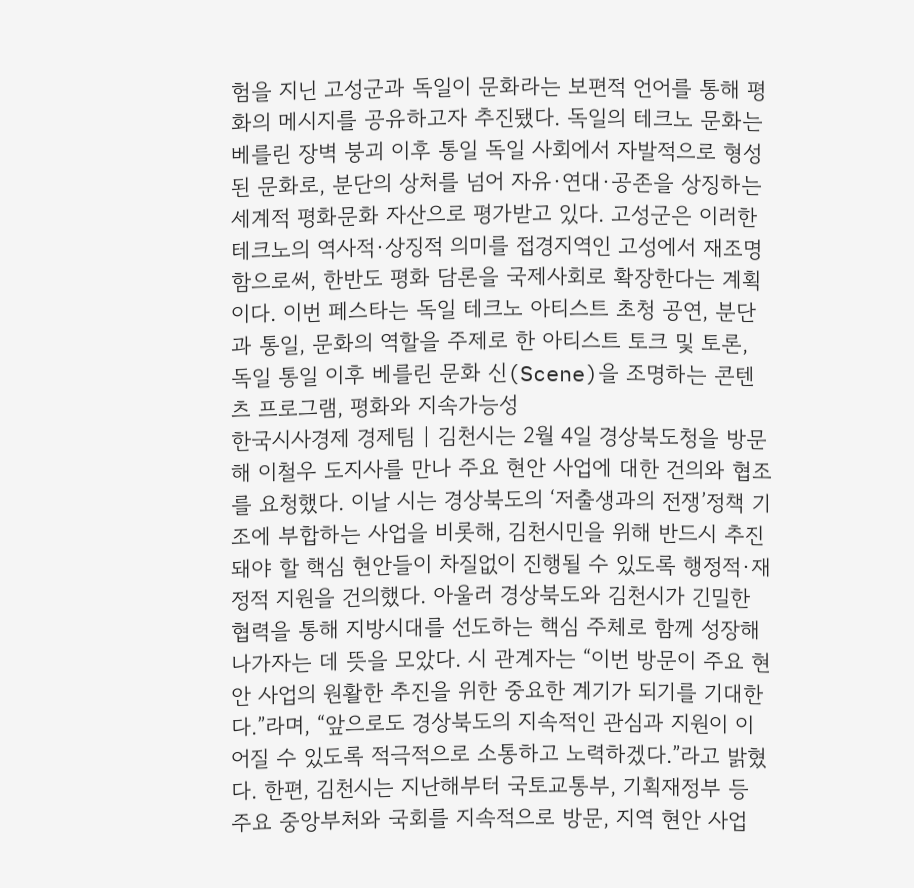험을 지닌 고성군과 독일이 문화라는 보편적 언어를 통해 평화의 메시지를 공유하고자 추진됐다. 독일의 테크노 문화는 베를린 장벽 붕괴 이후 통일 독일 사회에서 자발적으로 형성된 문화로, 분단의 상처를 넘어 자유·연대·공존을 상징하는 세계적 평화문화 자산으로 평가받고 있다. 고성군은 이러한 테크노의 역사적·상징적 의미를 접경지역인 고성에서 재조명함으로써, 한반도 평화 담론을 국제사회로 확장한다는 계획이다. 이번 페스타는 독일 테크노 아티스트 초청 공연, 분단과 통일, 문화의 역할을 주제로 한 아티스트 토크 및 토론, 독일 통일 이후 베를린 문화 신(Scene)을 조명하는 콘텐츠 프로그램, 평화와 지속가능성
한국시사경제 경제팀 | 김천시는 2월 4일 경상북도청을 방문해 이철우 도지사를 만나 주요 현안 사업에 대한 건의와 협조를 요청했다. 이날 시는 경상북도의 ‘저출생과의 전쟁’정책 기조에 부합하는 사업을 비롯해, 김천시민을 위해 반드시 추진돼야 할 핵심 현안들이 차질없이 진행될 수 있도록 행정적·재정적 지원을 건의했다. 아울러 경상북도와 김천시가 긴밀한 협력을 통해 지방시대를 선도하는 핵심 주체로 함께 성장해 나가자는 데 뜻을 모았다. 시 관계자는 “이번 방문이 주요 현안 사업의 원활한 추진을 위한 중요한 계기가 되기를 기대한다.”라며, “앞으로도 경상북도의 지속적인 관심과 지원이 이어질 수 있도록 적극적으로 소통하고 노력하겠다.”라고 밝혔다. 한편, 김천시는 지난해부터 국토교통부, 기획재정부 등 주요 중앙부처와 국회를 지속적으로 방문, 지역 현안 사업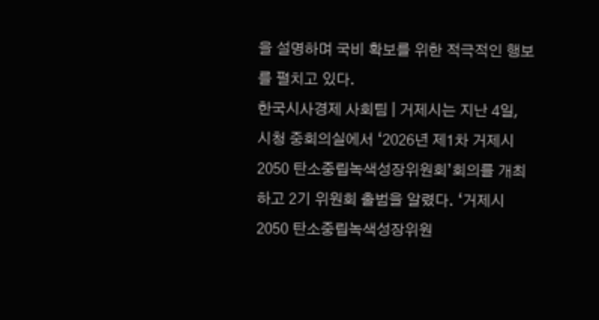을 설명하며 국비 확보를 위한 적극적인 행보를 펼치고 있다.
한국시사경제 사회팀 | 거제시는 지난 4일, 시청 중회의실에서 ‘2026년 제1차 거제시 2050 탄소중립녹색성장위원회’회의를 개최하고 2기 위원회 출범을 알렸다. ‘거제시 2050 탄소중립녹색성장위원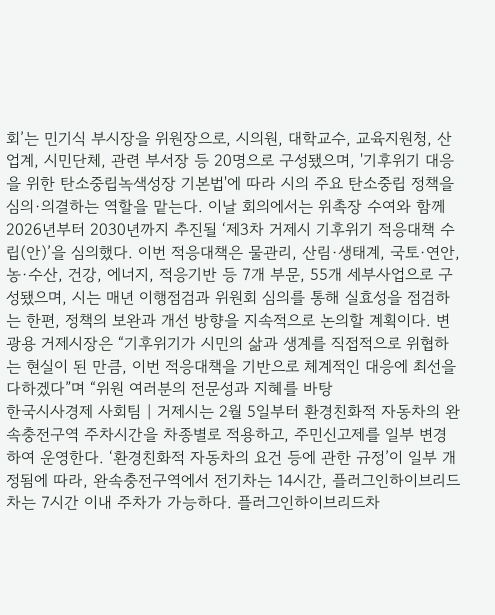회’는 민기식 부시장을 위원장으로, 시의원, 대학교수, 교육지원청, 산업계, 시민단체, 관련 부서장 등 20명으로 구성됐으며, '기후위기 대응을 위한 탄소중립녹색성장 기본법'에 따라 시의 주요 탄소중립 정책을 심의·의결하는 역할을 맡는다. 이날 회의에서는 위촉장 수여와 함께 2026년부터 2030년까지 추진될 ‘제3차 거제시 기후위기 적응대책 수립(안)’을 심의했다. 이번 적응대책은 물관리, 산림·생태계, 국토·연안, 농·수산, 건강, 에너지, 적응기반 등 7개 부문, 55개 세부사업으로 구성됐으며, 시는 매년 이행점검과 위원회 심의를 통해 실효성을 점검하는 한편, 정책의 보완과 개선 방향을 지속적으로 논의할 계획이다. 변광용 거제시장은 “기후위기가 시민의 삶과 생계를 직접적으로 위협하는 현실이 된 만큼, 이번 적응대책을 기반으로 체계적인 대응에 최선을 다하겠다”며 “위원 여러분의 전문성과 지혜를 바탕
한국시사경제 사회팀 | 거제시는 2월 5일부터 환경친화적 자동차의 완속충전구역 주차시간을 차종별로 적용하고, 주민신고제를 일부 변경하여 운영한다. ‘환경친화적 자동차의 요건 등에 관한 규정’이 일부 개정됨에 따라, 완속충전구역에서 전기차는 14시간, 플러그인하이브리드차는 7시간 이내 주차가 가능하다. 플러그인하이브리드차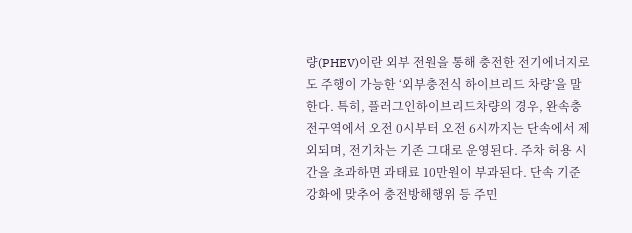량(PHEV)이란 외부 전원을 통해 충전한 전기에너지로도 주행이 가능한 ‘외부충전식 하이브리드 차량’을 말한다. 특히, 플러그인하이브리드차량의 경우, 완속충전구역에서 오전 0시부터 오전 6시까지는 단속에서 제외되며, 전기차는 기존 그대로 운영된다. 주차 허용 시간을 초과하면 과태료 10만원이 부과된다. 단속 기준 강화에 맞추어 충전방해행위 등 주민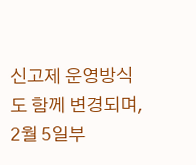신고제 운영방식도 함께 변경되며, 2월 5일부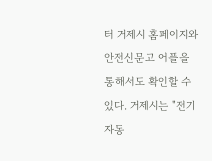터 거제시 홈페이지와 안전신문고 어플을 통해서도 확인할 수 있다. 거제시는 "전기자동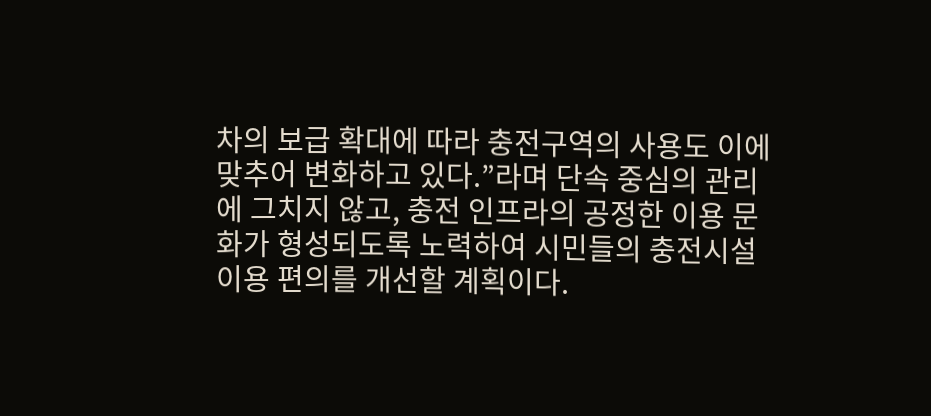차의 보급 확대에 따라 충전구역의 사용도 이에 맞추어 변화하고 있다.”라며 단속 중심의 관리에 그치지 않고, 충전 인프라의 공정한 이용 문화가 형성되도록 노력하여 시민들의 충전시설 이용 편의를 개선할 계획이다.